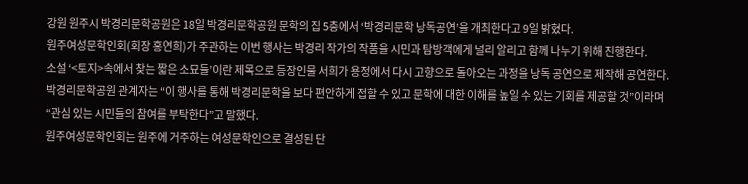강원 원주시 박경리문학공원은 18일 박경리문학공원 문학의 집 5층에서 ‘박경리문학 낭독공연’을 개최한다고 9일 밝혔다.
원주여성문학인회(회장 홍연희)가 주관하는 이번 행사는 박경리 작가의 작품을 시민과 탐방객에게 널리 알리고 함께 나누기 위해 진행한다.
소설 ‘<토지>속에서 찾는 짧은 소묘들’이란 제목으로 등장인물 서희가 용정에서 다시 고향으로 돌아오는 과정을 낭독 공연으로 제작해 공연한다.
박경리문학공원 관계자는 “이 행사를 통해 박경리문학을 보다 편안하게 접할 수 있고 문학에 대한 이해를 높일 수 있는 기회를 제공할 것”이라며 “관심 있는 시민들의 참여를 부탁한다”고 말했다.
원주여성문학인회는 원주에 거주하는 여성문학인으로 결성된 단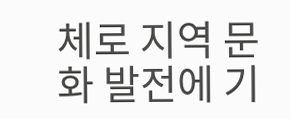체로 지역 문화 발전에 기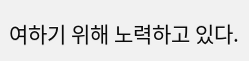여하기 위해 노력하고 있다.